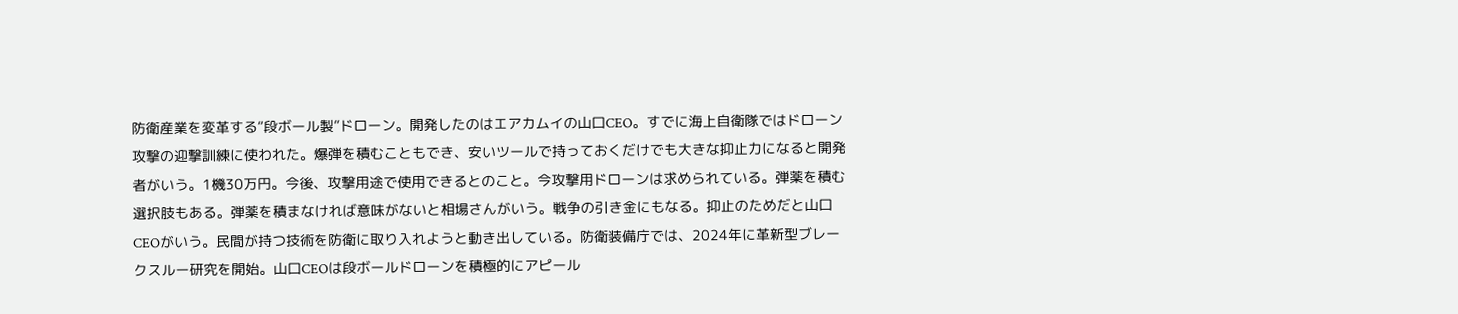防衛産業を変革する“段ボール製”ドローン。開発したのはエアカムイの山口CEO。すでに海上自衛隊ではドローン攻撃の迎撃訓練に使われた。爆弾を積むこともでき、安いツールで持っておくだけでも大きな抑止力になると開発者がいう。1機30万円。今後、攻撃用途で使用できるとのこと。今攻撃用ドローンは求められている。弾薬を積む選択肢もある。弾薬を積まなければ意味がないと相場さんがいう。戦争の引き金にもなる。抑止のためだと山口CEOがいう。民間が持つ技術を防衛に取り入れようと動き出している。防衛装備庁では、2024年に革新型ブレークスルー研究を開始。山口CEOは段ボールドローンを積極的にアピール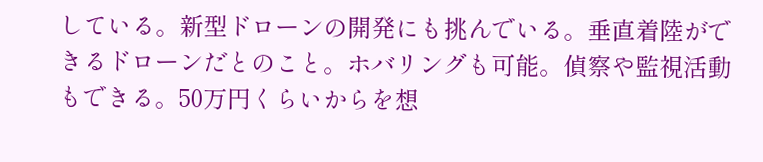している。新型ドローンの開発にも挑んでいる。垂直着陸ができるドローンだとのこと。ホバリングも可能。偵察や監視活動もできる。50万円くらいからを想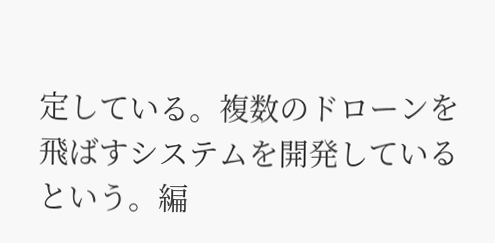定している。複数のドローンを飛ばすシステムを開発しているという。編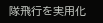隊飛行を実用化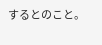するとのこと。